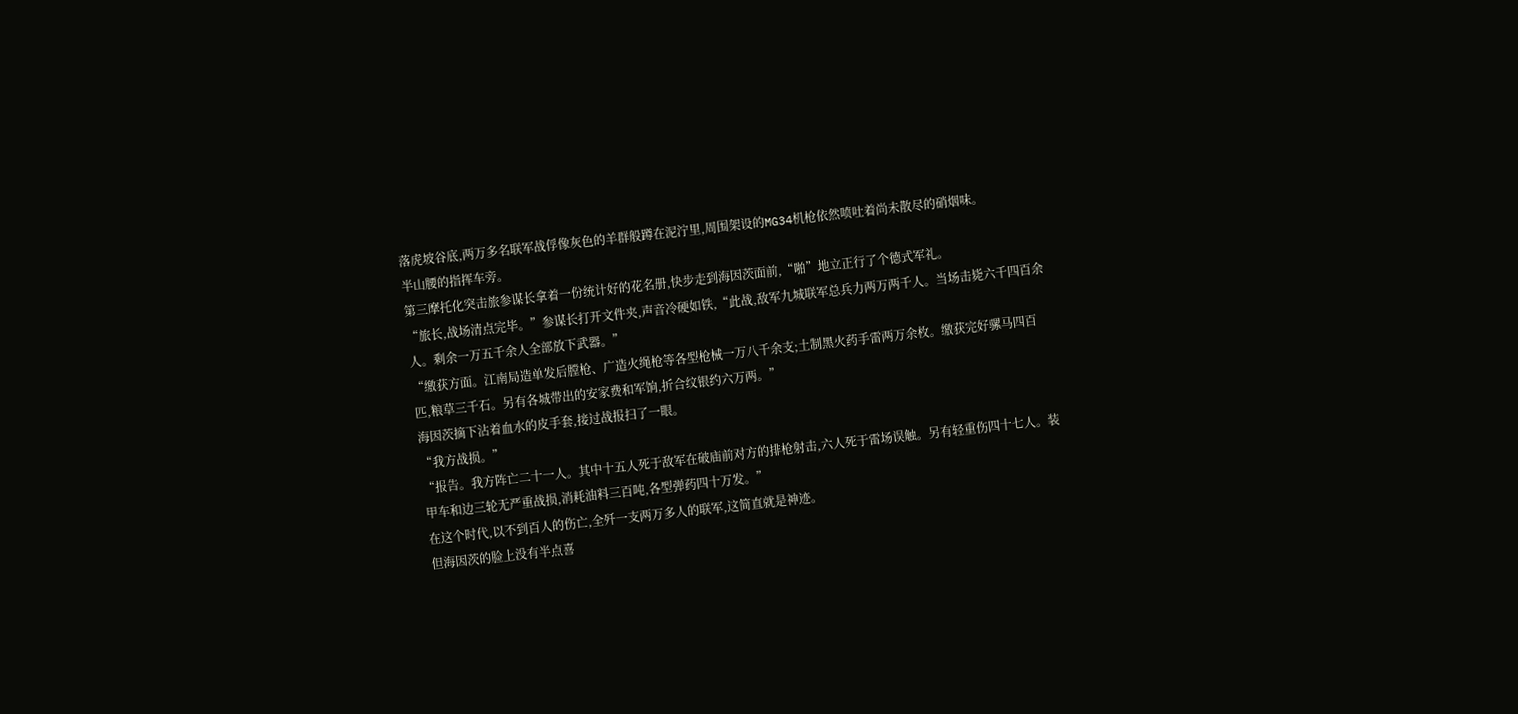落虎坡谷底,两万多名联军战俘像灰色的羊群般蹲在泥泞里,周围架设的MG34机枪依然喷吐着尚未散尽的硝烟味。
半山腰的指挥车旁。
第三摩托化突击旅参谋长拿着一份统计好的花名册,快步走到海因茨面前,“啪”地立正行了个德式军礼。
“旅长,战场清点完毕。”参谋长打开文件夹,声音冷硬如铁,“此战,敌军九城联军总兵力两万两千人。当场击毙六千四百余人。剩余一万五千余人全部放下武器。”
“缴获方面。江南局造单发后膛枪、广造火绳枪等各型枪械一万八千余支;土制黑火药手雷两万余枚。缴获完好骡马四百匹,粮草三千石。另有各城带出的安家费和军饷,折合纹银约六万两。”
海因茨摘下沾着血水的皮手套,接过战报扫了一眼。
“我方战损。”
“报告。我方阵亡二十一人。其中十五人死于敌军在破庙前对方的排枪射击,六人死于雷场误触。另有轻重伤四十七人。装甲车和边三轮无严重战损,消耗油料三百吨,各型弹药四十万发。”
在这个时代,以不到百人的伤亡,全歼一支两万多人的联军,这简直就是神迹。
但海因茨的脸上没有半点喜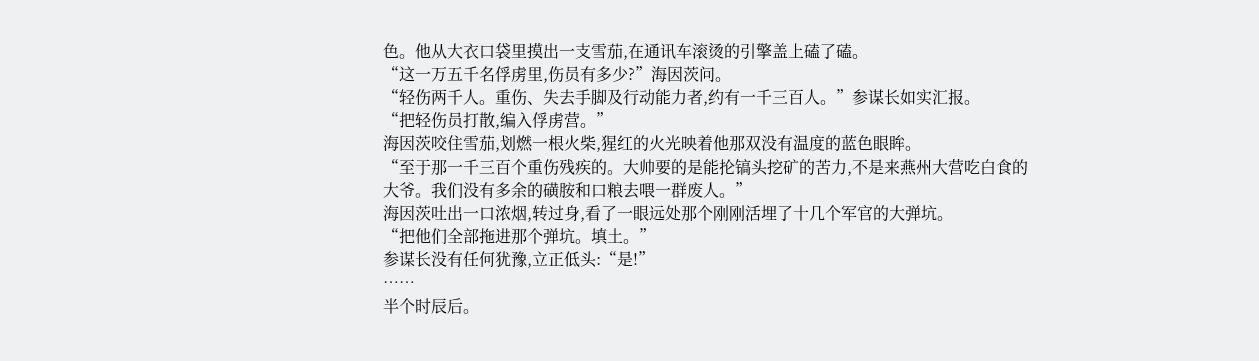色。他从大衣口袋里摸出一支雪茄,在通讯车滚烫的引擎盖上磕了磕。
“这一万五千名俘虏里,伤员有多少?”海因茨问。
“轻伤两千人。重伤、失去手脚及行动能力者,约有一千三百人。”参谋长如实汇报。
“把轻伤员打散,编入俘虏营。”
海因茨咬住雪茄,划燃一根火柴,猩红的火光映着他那双没有温度的蓝色眼眸。
“至于那一千三百个重伤残疾的。大帅要的是能抡镐头挖矿的苦力,不是来燕州大营吃白食的大爷。我们没有多余的磺胺和口粮去喂一群废人。”
海因茨吐出一口浓烟,转过身,看了一眼远处那个刚刚活埋了十几个军官的大弹坑。
“把他们全部拖进那个弹坑。填土。”
参谋长没有任何犹豫,立正低头:“是!”
……
半个时辰后。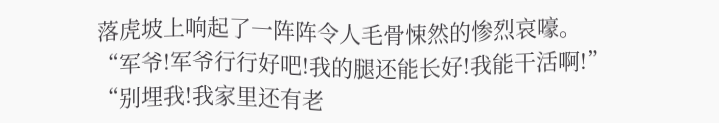落虎坡上响起了一阵阵令人毛骨悚然的惨烈哀嚎。
“军爷!军爷行行好吧!我的腿还能长好!我能干活啊!”
“别埋我!我家里还有老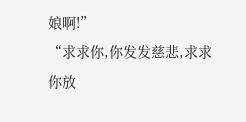娘啊!”
“求求你,你发发慈悲,求求你放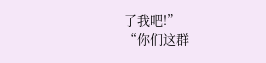了我吧!”
“你们这群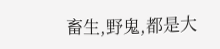畜生,野鬼,都是大